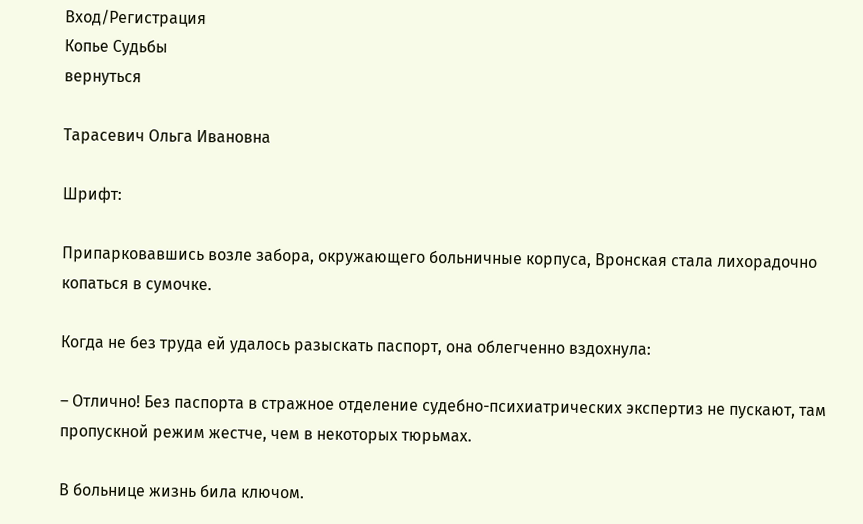Вход/Регистрация
Копье Судьбы
вернуться

Тарасевич Ольга Ивановна

Шрифт:

Припарковавшись возле забора, окружающего больничные корпуса, Вронская стала лихорадочно копаться в сумочке.

Когда не без труда ей удалось разыскать паспорт, она облегченно вздохнула:

– Отлично! Без паспорта в стражное отделение судебно-психиатрических экспертиз не пускают, там пропускной режим жестче, чем в некоторых тюрьмах.

В больнице жизнь била ключом.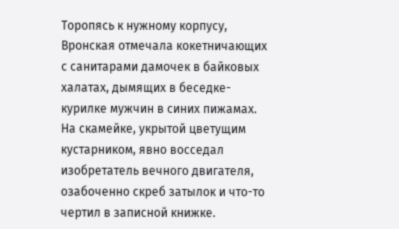Торопясь к нужному корпусу, Вронская отмечала кокетничающих с санитарами дамочек в байковых халатах, дымящих в беседке-курилке мужчин в синих пижамах. На скамейке, укрытой цветущим кустарником, явно восседал изобретатель вечного двигателя, озабоченно скреб затылок и что-то чертил в записной книжке.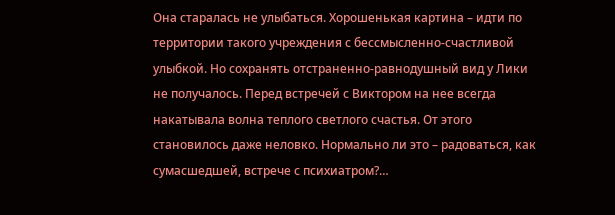Она старалась не улыбаться. Хорошенькая картина – идти по территории такого учреждения с бессмысленно-счастливой улыбкой. Но сохранять отстраненно-равнодушный вид у Лики не получалось. Перед встречей с Виктором на нее всегда накатывала волна теплого светлого счастья. От этого становилось даже неловко. Нормально ли это – радоваться, как сумасшедшей, встрече с психиатром?…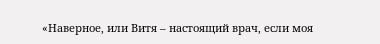«Наверное, или Витя – настоящий врач, если моя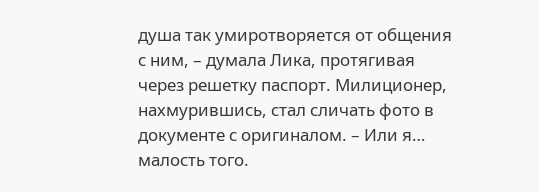душа так умиротворяется от общения с ним, – думала Лика, протягивая через решетку паспорт. Милиционер, нахмурившись, стал сличать фото в документе с оригиналом. – Или я… малость того.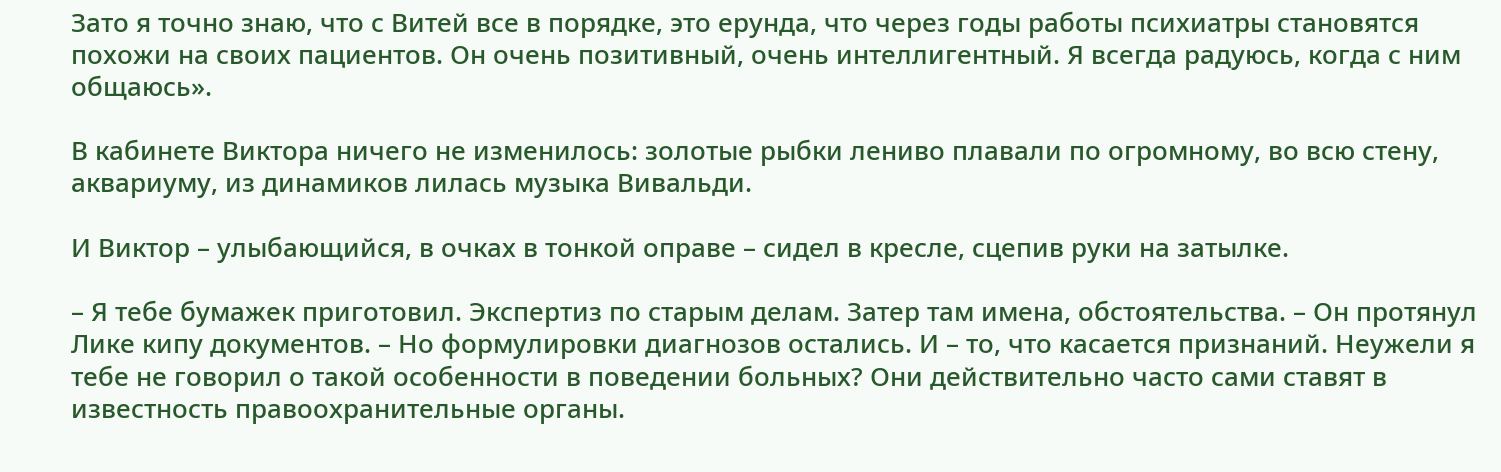Зато я точно знаю, что с Витей все в порядке, это ерунда, что через годы работы психиатры становятся похожи на своих пациентов. Он очень позитивный, очень интеллигентный. Я всегда радуюсь, когда с ним общаюсь».

В кабинете Виктора ничего не изменилось: золотые рыбки лениво плавали по огромному, во всю стену, аквариуму, из динамиков лилась музыка Вивальди.

И Виктор – улыбающийся, в очках в тонкой оправе – сидел в кресле, сцепив руки на затылке.

– Я тебе бумажек приготовил. Экспертиз по старым делам. Затер там имена, обстоятельства. – Он протянул Лике кипу документов. – Но формулировки диагнозов остались. И – то, что касается признаний. Неужели я тебе не говорил о такой особенности в поведении больных? Они действительно часто сами ставят в известность правоохранительные органы.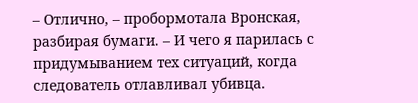– Отлично, – пробормотала Вронская, разбирая бумаги. – И чего я парилась с придумыванием тех ситуаций, когда следователь отлавливал убивца.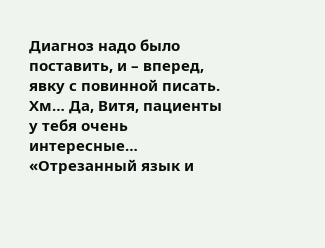Диагноз надо было поставить, и – вперед, явку с повинной писать. Хм… Да, Витя, пациенты у тебя очень интересные… «Отрезанный язык и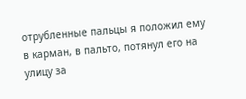отрубленные пальцы я положил ему в карман, в пальто, потянул его на улицу за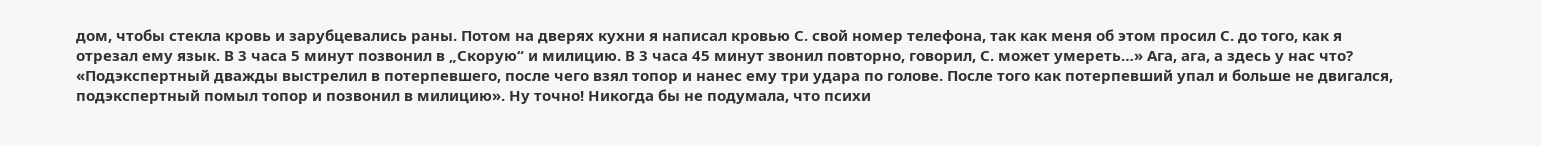дом, чтобы стекла кровь и зарубцевались раны. Потом на дверях кухни я написал кровью С. свой номер телефона, так как меня об этом просил С. до того, как я отрезал ему язык. В 3 часа 5 минут позвонил в „Скорую“ и милицию. В 3 часа 45 минут звонил повторно, говорил, С. может умереть…» Ага, ага, а здесь у нас что? «Подэкспертный дважды выстрелил в потерпевшего, после чего взял топор и нанес ему три удара по голове. После того как потерпевший упал и больше не двигался, подэкспертный помыл топор и позвонил в милицию». Ну точно! Никогда бы не подумала, что психи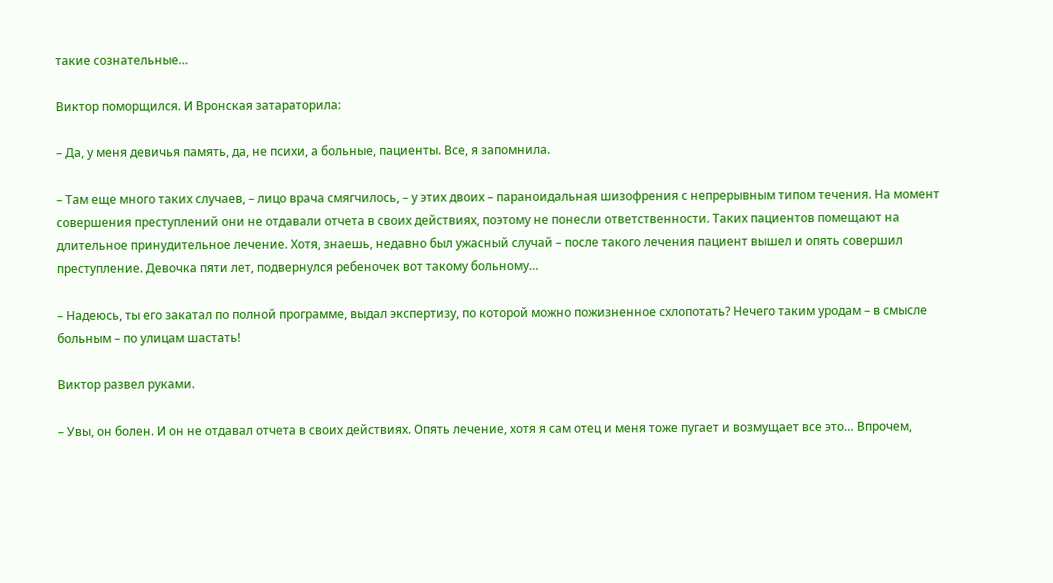такие сознательные…

Виктор поморщился. И Вронская затараторила:

– Да, у меня девичья память, да, не психи, а больные, пациенты. Все, я запомнила.

– Там еще много таких случаев, – лицо врача смягчилось, – у этих двоих – параноидальная шизофрения с непрерывным типом течения. На момент совершения преступлений они не отдавали отчета в своих действиях, поэтому не понесли ответственности. Таких пациентов помещают на длительное принудительное лечение. Хотя, знаешь, недавно был ужасный случай – после такого лечения пациент вышел и опять совершил преступление. Девочка пяти лет, подвернулся ребеночек вот такому больному…

– Надеюсь, ты его закатал по полной программе, выдал экспертизу, по которой можно пожизненное схлопотать? Нечего таким уродам – в смысле больным – по улицам шастать!

Виктор развел руками.

– Увы, он болен. И он не отдавал отчета в своих действиях. Опять лечение, хотя я сам отец и меня тоже пугает и возмущает все это… Впрочем,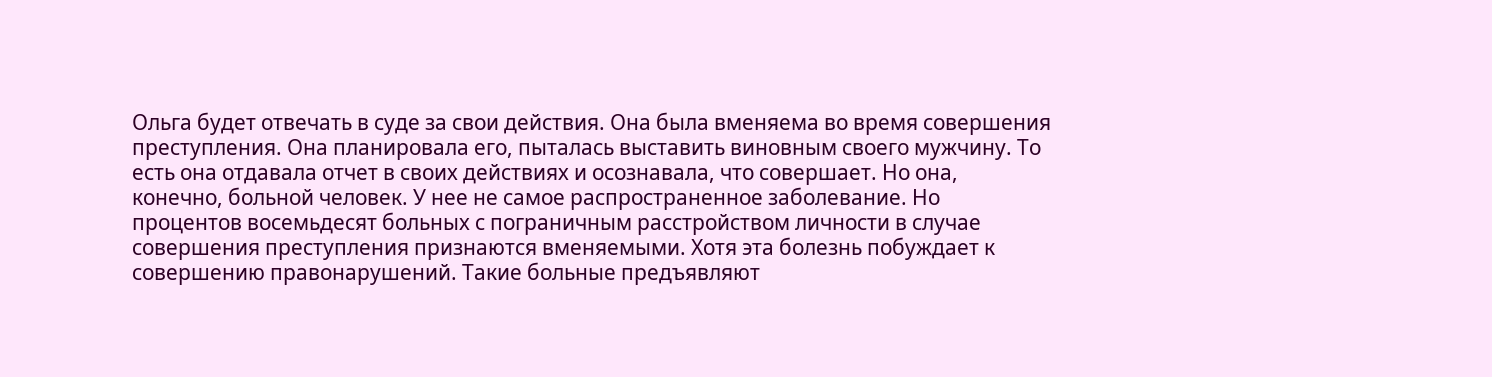Ольга будет отвечать в суде за свои действия. Она была вменяема во время совершения преступления. Она планировала его, пыталась выставить виновным своего мужчину. То есть она отдавала отчет в своих действиях и осознавала, что совершает. Но она, конечно, больной человек. У нее не самое распространенное заболевание. Но процентов восемьдесят больных с пограничным расстройством личности в случае совершения преступления признаются вменяемыми. Хотя эта болезнь побуждает к совершению правонарушений. Такие больные предъявляют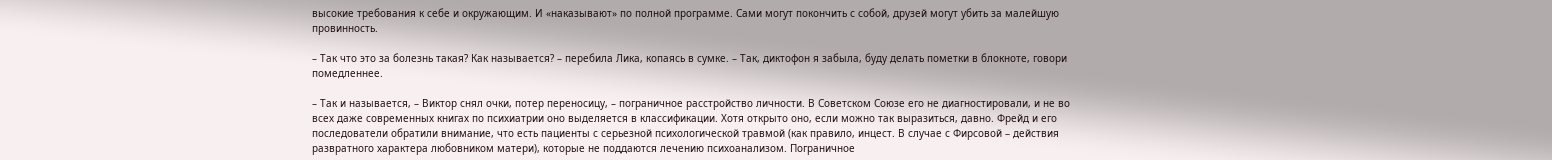высокие требования к себе и окружающим. И «наказывают» по полной программе. Сами могут покончить с собой, друзей могут убить за малейшую провинность.

– Так что это за болезнь такая? Как называется? – перебила Лика, копаясь в сумке. – Так, диктофон я забыла, буду делать пометки в блокноте, говори помедленнее.

– Так и называется, – Виктор снял очки, потер переносицу, – пограничное расстройство личности. В Советском Союзе его не диагностировали, и не во всех даже современных книгах по психиатрии оно выделяется в классификации. Хотя открыто оно, если можно так выразиться, давно. Фрейд и его последователи обратили внимание, что есть пациенты с серьезной психологической травмой (как правило, инцест. В случае с Фирсовой – действия развратного характера любовником матери), которые не поддаются лечению психоанализом. Пограничное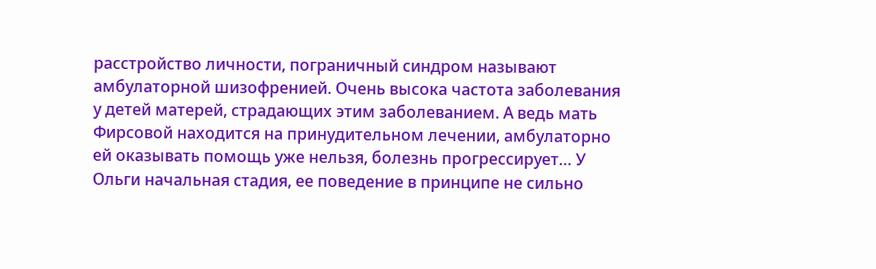расстройство личности, пограничный синдром называют амбулаторной шизофренией. Очень высока частота заболевания у детей матерей, страдающих этим заболеванием. А ведь мать Фирсовой находится на принудительном лечении, амбулаторно ей оказывать помощь уже нельзя, болезнь прогрессирует… У Ольги начальная стадия, ее поведение в принципе не сильно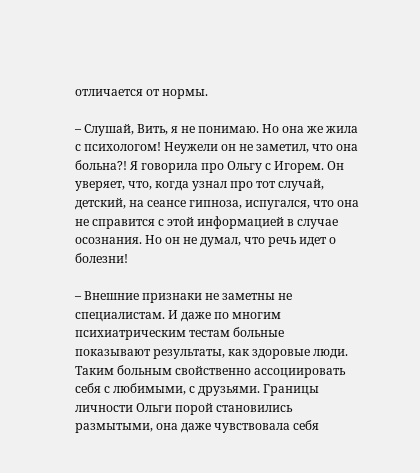отличается от нормы.

– Слушай, Вить, я не понимаю. Но она же жила с психологом! Неужели он не заметил, что она больна?! Я говорила про Ольгу с Игорем. Он уверяет, что, когда узнал про тот случай, детский, на сеансе гипноза, испугался, что она не справится с этой информацией в случае осознания. Но он не думал, что речь идет о болезни!

– Внешние признаки не заметны не специалистам. И даже по многим психиатрическим тестам больные показывают результаты, как здоровые люди. Таким больным свойственно ассоциировать себя с любимыми, с друзьями. Границы личности Ольги порой становились размытыми, она даже чувствовала себя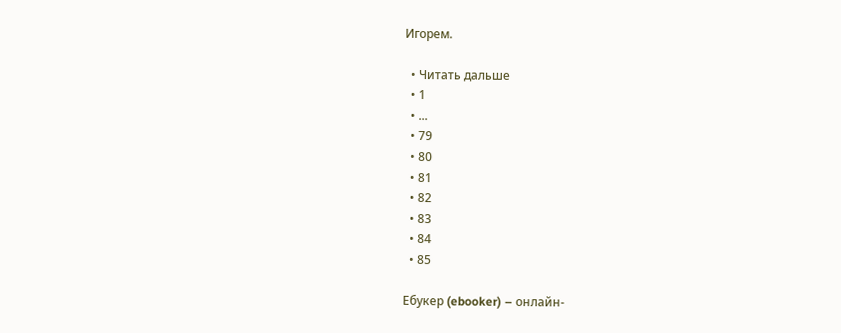Игорем.

  • Читать дальше
  • 1
  • ...
  • 79
  • 80
  • 81
  • 82
  • 83
  • 84
  • 85

Ебукер (ebooker) – онлайн-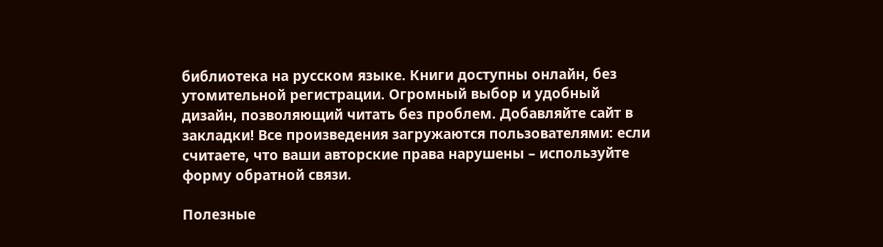библиотека на русском языке. Книги доступны онлайн, без утомительной регистрации. Огромный выбор и удобный дизайн, позволяющий читать без проблем. Добавляйте сайт в закладки! Все произведения загружаются пользователями: если считаете, что ваши авторские права нарушены – используйте форму обратной связи.

Полезные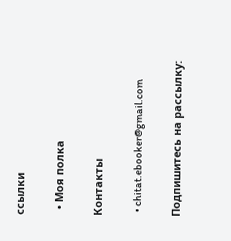ссылки

  • Моя полка

Контакты

  • chitat.ebooker@gmail.com

Подпишитесь на рассылку: